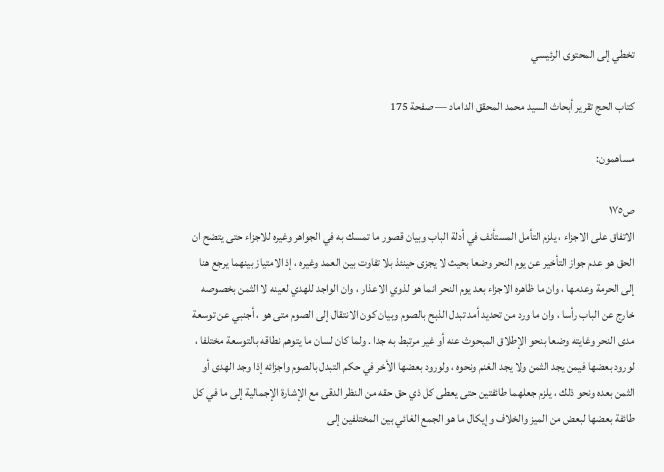تخطي إلى المحتوى الرئيسي

كتاب الحج تقرير أبحاث السيد محمد المحقق الداماد — صفحة 175

مساهمون:

ص١٧٥
الاتفاق على الاجزاء ، يلزم التأمل المستأنف في أدلة الباب وبيان قصور ما تمسك به في الجواهر وغيره للاجزاء حتى يتضح ان الحق هو عدم جواز التأخير عن يوم النحر وضعا بحيث لا يجزى حينئذ بلا تفاوت بين العمد وغيره ، إذ الامتياز بينهما يرجع هنا إلى الحرمة وعدمها ، وان ما ظاهره الاجزاء بعد يوم النحر انما هو لذوي الاعذار ، وان الواجد للهدي لعينه لا الثمن بخصوصه خارج عن الباب رأسا ، وان ما ورد من تحديد أمد تبدل الذبح بالصوم وبيان كون الانتقال إلى الصوم متى هو ، أجنبي عن توسعة مدى النحر وغايته وضعا بنحو الإطلاق المبحوث عنه أو غير مرتبط به جدا . ولما كان لسان ما يتوهم نطاقه بالتوسعة مختلفا ، لورود بعضها فيمن يجد الثمن ولا يجد الغنم ونحوه ، ولورود بعضها الأخر في حكم التبدل بالصوم واجزائه إذا وجد الهدى أو الثمن بعده ونحو ذلك ، يلزم جعلهما طائفتين حتى يعطى كل ذي حق حقه من النظر الدقى مع الإشارة الإجمالية إلى ما في كل طائفة بعضها لبعض من الميز والخلاف وإيكال ما هو الجمع الغائي بين المختلفين إلى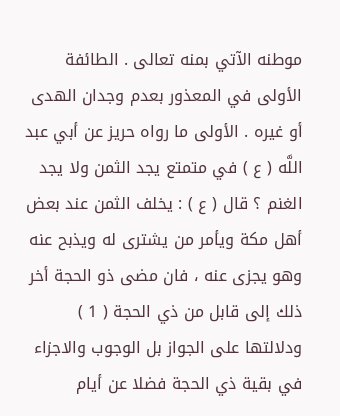موطنه الآتي بمنه تعالى . الطائفة الأولى في المعذور بعدم وجدان الهدى أو غيره . الأولى ما رواه حريز عن أبي عبد اللَّه ( ع ) في متمتع يجد الثمن ولا يجد الغنم ؟ قال ( ع ) : يخلف الثمن عند بعض أهل مكة ويأمر من يشترى له ويذبح عنه وهو يجزى عنه ، فان مضى ذو الحجة أخر ذلك إلى قابل من ذي الحجة ( 1 ) ودلالتها على الجواز بل الوجوب والاجزاء في بقية ذي الحجة فضلا عن أيام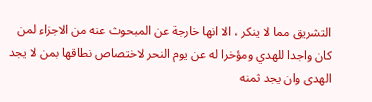التشريق مما لا ينكر ، الا انها خارجة عن المبحوث عنه من الاجزاء لمن كان واجدا للهدي ومؤخرا له عن يوم النحر لاختصاص نطاقها بمن لا يجد الهدى وان يجد ثمنه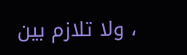، ولا تلازم بين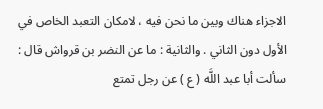الاجزاء هناك وبين ما نحن فيه ، لامكان التعبد الخاص في الأول دون الثاني . والثانية : ما عن النضر بن قرواش قال : سألت أبا عبد اللَّه ( ع ) عن رجل تمتع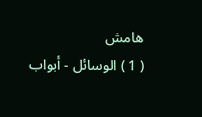هامش
( 1 ) الوسائل - أبواب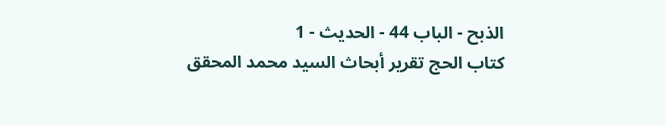الذبح - الباب 44 - الحديث - 1
كتاب الحج تقرير أبحاث السيد محمد المحقق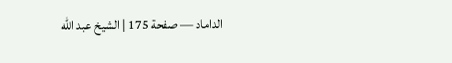الداماد — صفحة 175 | الشيخ عبد الله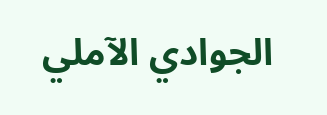الجوادي الآملي